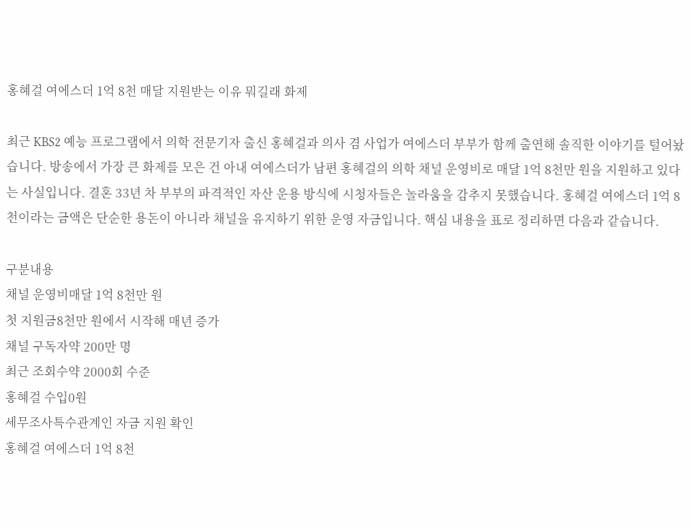홍혜걸 여에스더 1억 8천 매달 지원받는 이유 뭐길래 화제

최근 KBS2 예능 프로그램에서 의학 전문기자 출신 홍혜걸과 의사 겸 사업가 여에스더 부부가 함께 출연해 솔직한 이야기를 털어놨습니다. 방송에서 가장 큰 화제를 모은 건 아내 여에스더가 남편 홍혜걸의 의학 채널 운영비로 매달 1억 8천만 원을 지원하고 있다는 사실입니다. 결혼 33년 차 부부의 파격적인 자산 운용 방식에 시청자들은 놀라움을 감추지 못했습니다. 홍혜걸 여에스더 1억 8천이라는 금액은 단순한 용돈이 아니라 채널을 유지하기 위한 운영 자금입니다. 핵심 내용을 표로 정리하면 다음과 같습니다.

구분내용
채널 운영비매달 1억 8천만 원
첫 지원금8천만 원에서 시작해 매년 증가
채널 구독자약 200만 명
최근 조회수약 2000회 수준
홍혜걸 수입0원
세무조사특수관계인 자금 지원 확인
홍혜걸 여에스더 1억 8천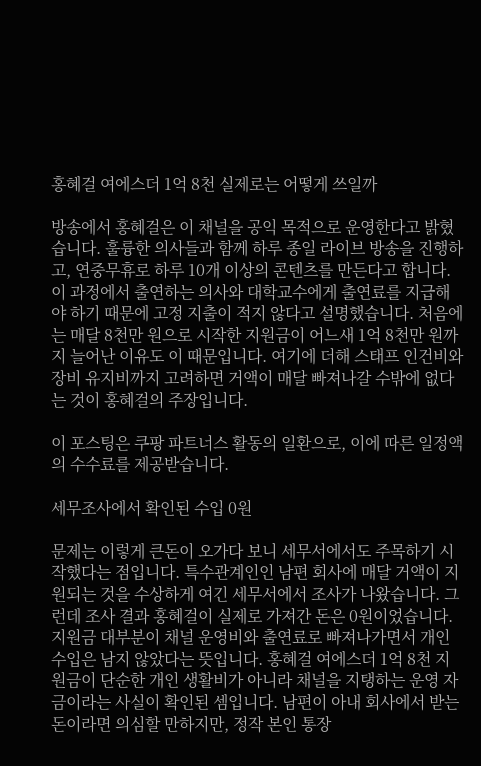홍혜걸 여에스더 1억 8천 실제로는 어떻게 쓰일까

방송에서 홍혜걸은 이 채널을 공익 목적으로 운영한다고 밝혔습니다. 훌륭한 의사들과 함께 하루 종일 라이브 방송을 진행하고, 연중무휴로 하루 10개 이상의 콘텐츠를 만든다고 합니다. 이 과정에서 출연하는 의사와 대학교수에게 출연료를 지급해야 하기 때문에 고정 지출이 적지 않다고 설명했습니다. 처음에는 매달 8천만 원으로 시작한 지원금이 어느새 1억 8천만 원까지 늘어난 이유도 이 때문입니다. 여기에 더해 스태프 인건비와 장비 유지비까지 고려하면 거액이 매달 빠져나갈 수밖에 없다는 것이 홍혜걸의 주장입니다.

이 포스팅은 쿠팡 파트너스 활동의 일환으로, 이에 따른 일정액의 수수료를 제공받습니다.

세무조사에서 확인된 수입 0원

문제는 이렇게 큰돈이 오가다 보니 세무서에서도 주목하기 시작했다는 점입니다. 특수관계인인 남편 회사에 매달 거액이 지원되는 것을 수상하게 여긴 세무서에서 조사가 나왔습니다. 그런데 조사 결과 홍혜걸이 실제로 가져간 돈은 0원이었습니다. 지원금 대부분이 채널 운영비와 출연료로 빠져나가면서 개인 수입은 남지 않았다는 뜻입니다. 홍혜걸 여에스더 1억 8천 지원금이 단순한 개인 생활비가 아니라 채널을 지탱하는 운영 자금이라는 사실이 확인된 셈입니다. 남편이 아내 회사에서 받는 돈이라면 의심할 만하지만, 정작 본인 통장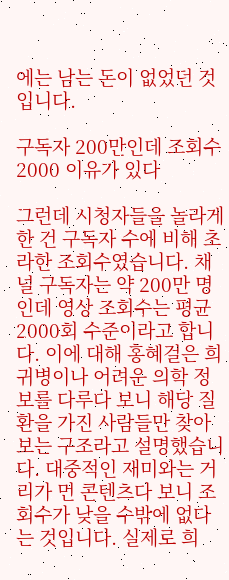에는 남는 돈이 없었던 것입니다.

구독자 200만인데 조회수 2000 이유가 있다

그런데 시청자들을 놀라게 한 건 구독자 수에 비해 초라한 조회수였습니다. 채널 구독자는 약 200만 명인데 영상 조회수는 평균 2000회 수준이라고 합니다. 이에 대해 홍혜걸은 희귀병이나 어려운 의학 정보를 다루다 보니 해당 질환을 가진 사람들만 찾아보는 구조라고 설명했습니다. 대중적인 재미와는 거리가 먼 콘텐츠다 보니 조회수가 낮을 수밖에 없다는 것입니다. 실제로 희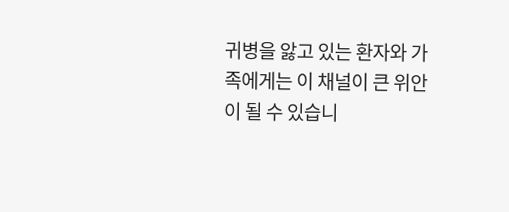귀병을 앓고 있는 환자와 가족에게는 이 채널이 큰 위안이 될 수 있습니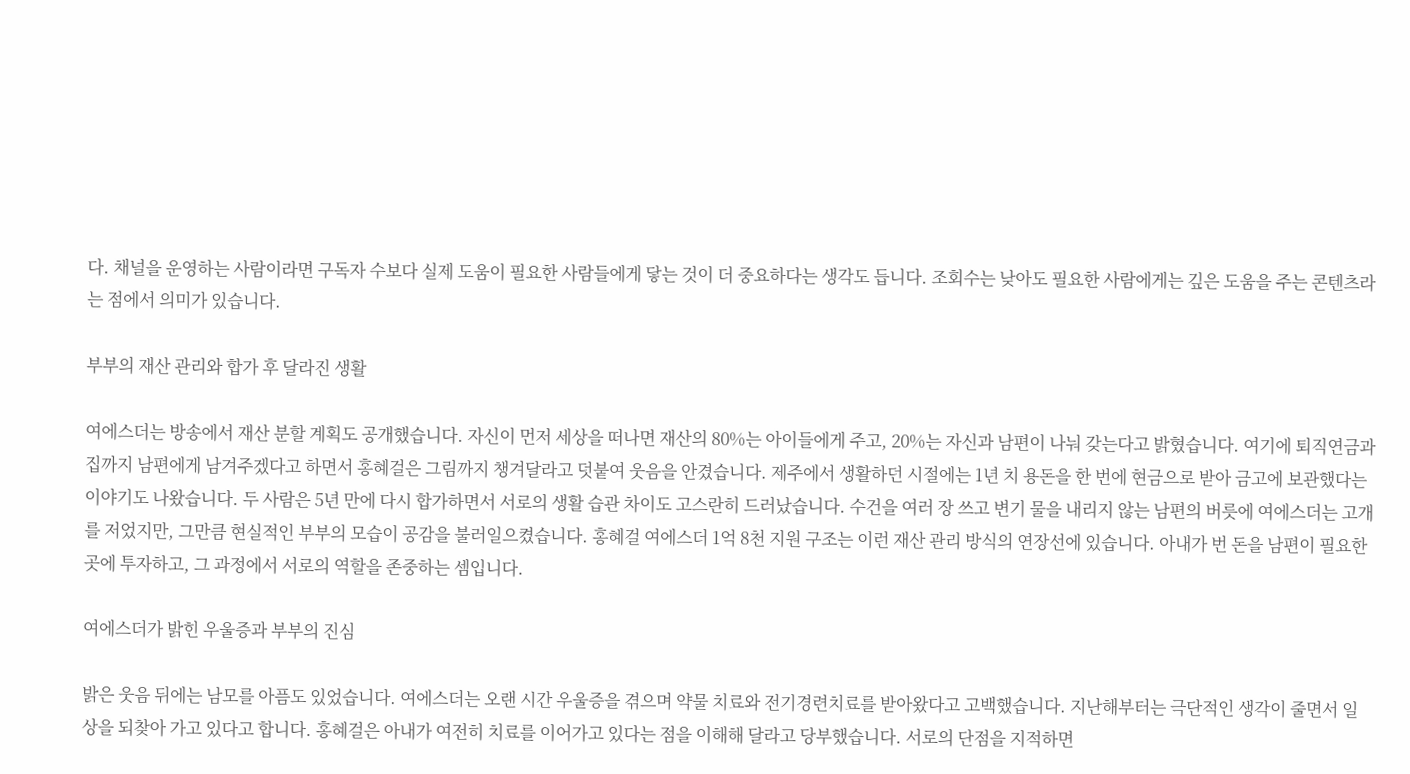다. 채널을 운영하는 사람이라면 구독자 수보다 실제 도움이 필요한 사람들에게 닿는 것이 더 중요하다는 생각도 듭니다. 조회수는 낮아도 필요한 사람에게는 깊은 도움을 주는 콘텐츠라는 점에서 의미가 있습니다.

부부의 재산 관리와 합가 후 달라진 생활

여에스더는 방송에서 재산 분할 계획도 공개했습니다. 자신이 먼저 세상을 떠나면 재산의 80%는 아이들에게 주고, 20%는 자신과 남편이 나눠 갖는다고 밝혔습니다. 여기에 퇴직연금과 집까지 남편에게 남겨주겠다고 하면서 홍혜걸은 그림까지 챙겨달라고 덧붙여 웃음을 안겼습니다. 제주에서 생활하던 시절에는 1년 치 용돈을 한 번에 현금으로 받아 금고에 보관했다는 이야기도 나왔습니다. 두 사람은 5년 만에 다시 합가하면서 서로의 생활 습관 차이도 고스란히 드러났습니다. 수건을 여러 장 쓰고 변기 물을 내리지 않는 남편의 버릇에 여에스더는 고개를 저었지만, 그만큼 현실적인 부부의 모습이 공감을 불러일으켰습니다. 홍혜걸 여에스더 1억 8천 지원 구조는 이런 재산 관리 방식의 연장선에 있습니다. 아내가 번 돈을 남편이 필요한 곳에 투자하고, 그 과정에서 서로의 역할을 존중하는 셈입니다.

여에스더가 밝힌 우울증과 부부의 진심

밝은 웃음 뒤에는 남모를 아픔도 있었습니다. 여에스더는 오랜 시간 우울증을 겪으며 약물 치료와 전기경련치료를 받아왔다고 고백했습니다. 지난해부터는 극단적인 생각이 줄면서 일상을 되찾아 가고 있다고 합니다. 홍혜걸은 아내가 여전히 치료를 이어가고 있다는 점을 이해해 달라고 당부했습니다. 서로의 단점을 지적하면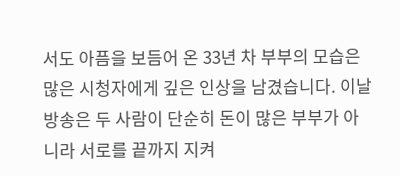서도 아픔을 보듬어 온 33년 차 부부의 모습은 많은 시청자에게 깊은 인상을 남겼습니다. 이날 방송은 두 사람이 단순히 돈이 많은 부부가 아니라 서로를 끝까지 지켜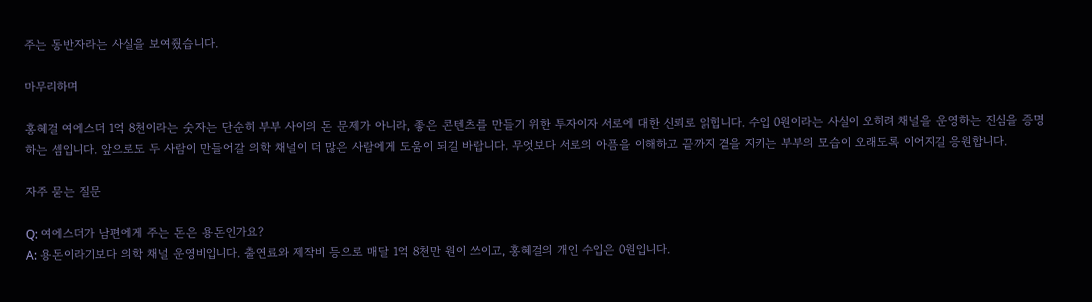주는 동반자라는 사실을 보여줬습니다.

마무리하며

홍혜걸 여에스더 1억 8천이라는 숫자는 단순히 부부 사이의 돈 문제가 아니라, 좋은 콘텐츠를 만들기 위한 투자이자 서로에 대한 신뢰로 읽힙니다. 수입 0원이라는 사실이 오히려 채널을 운영하는 진심을 증명하는 셈입니다. 앞으로도 두 사람이 만들어갈 의학 채널이 더 많은 사람에게 도움이 되길 바랍니다. 무엇보다 서로의 아픔을 이해하고 끝까지 곁을 지키는 부부의 모습이 오래도록 이어지길 응원합니다.

자주 묻는 질문

Q: 여에스더가 남편에게 주는 돈은 용돈인가요?
A: 용돈이라기보다 의학 채널 운영비입니다. 출연료와 제작비 등으로 매달 1억 8천만 원이 쓰이고, 홍혜걸의 개인 수입은 0원입니다.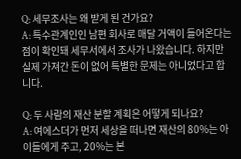Q: 세무조사는 왜 받게 된 건가요?
A: 특수관계인인 남편 회사로 매달 거액이 들어온다는 점이 확인돼 세무서에서 조사가 나왔습니다. 하지만 실제 가져간 돈이 없어 특별한 문제는 아니었다고 합니다.

Q: 두 사람의 재산 분할 계획은 어떻게 되나요?
A: 여에스더가 먼저 세상을 떠나면 재산의 80%는 아이들에게 주고, 20%는 본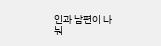인과 남편이 나눠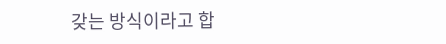갖는 방식이라고 합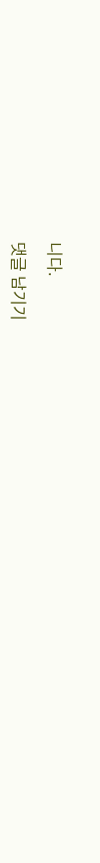니다.

댓글 남기기